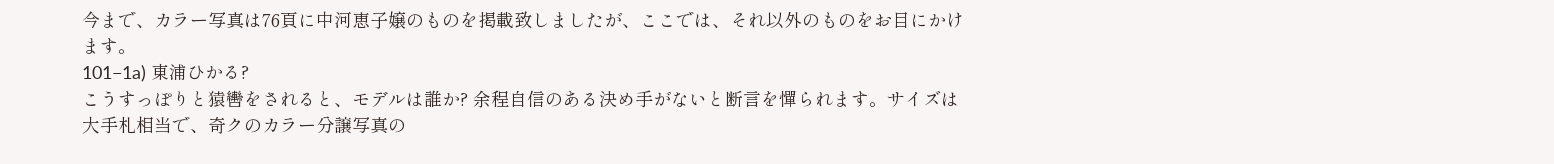今まで、カラー写真は76頁に中河恵子嬢のものを掲載致しましたが、ここでは、それ以外のものをお目にかけます。
101−1a) 東浦ひかる?
こうすっぽりと猿轡をされると、モデルは誰か? 余程自信のある決め手がないと断言を憚られます。サイズは大手札相当で、奇クのカラー分譲写真の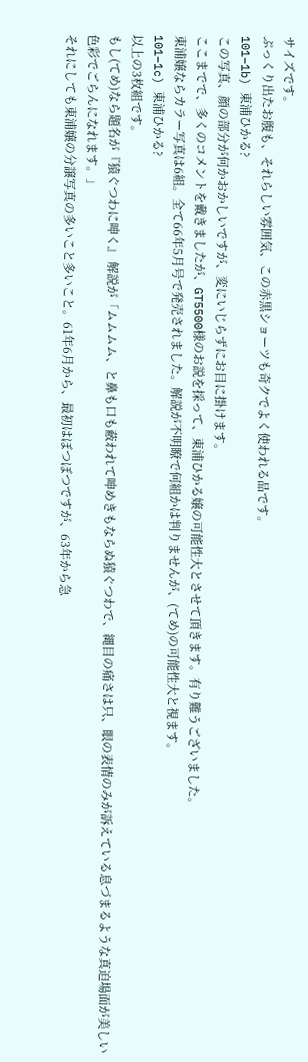サイズです。
ぷっくり出たお腹も、それらしい雰囲気、この赤黒ショーツも奇クでよく使われる品です。
101−1b) 東浦ひかる?
この写真、顔の部分が何かおかしいですが、変にいじらずにお目に掛けます。
ここまでで、多くのコメントを戴きましたが、GT5500様のお説を採って、東浦ひかる嬢の可能性大とさせて頂きます。有り難うございました。
東浦嬢ならカラー写真は6組。全て66年5月号で発売されました。解説が不明瞭で何組かは判りませんが、(てめ)の可能性大と視ます。
101−1c) 東浦ひかる?
以上の3枚組です。
もし(てめ)なら題名が『猿ぐつわに呻く』 解説が「ムムムム、と鼻も口も蔽われて呻めきもならぬ猿ぐつわで、縄目の痛さは只、眼の表情のみが訴えている息づまるような真迫場面が美しい色彩でごらんになれます。」
それにしても東浦嬢の分譲写真の多いこと多いこと。61年6月から、最初はぼつぼつですが、63年から急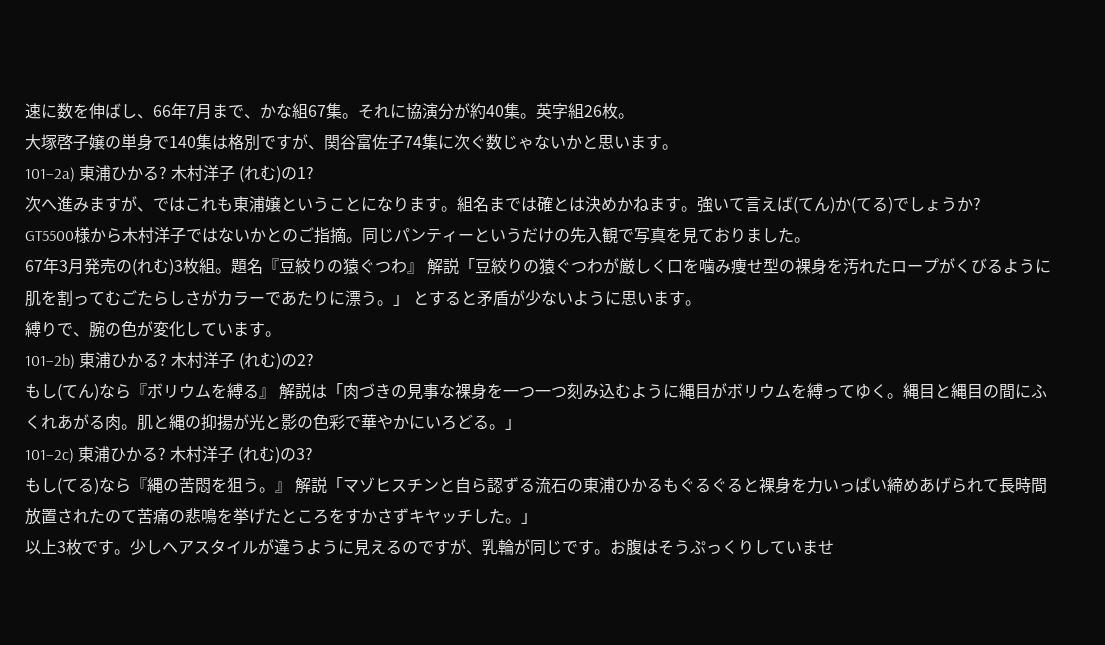速に数を伸ばし、66年7月まで、かな組67集。それに協演分が約40集。英字組26枚。
大塚啓子嬢の単身で140集は格別ですが、関谷富佐子74集に次ぐ数じゃないかと思います。
101−2a) 東浦ひかる? 木村洋子 (れむ)の1?
次へ進みますが、ではこれも東浦嬢ということになります。組名までは確とは決めかねます。強いて言えば(てん)か(てる)でしょうか?
GT5500様から木村洋子ではないかとのご指摘。同じパンティーというだけの先入観で写真を見ておりました。
67年3月発売の(れむ)3枚組。題名『豆絞りの猿ぐつわ』 解説「豆絞りの猿ぐつわが厳しく口を噛み痩せ型の裸身を汚れたロープがくびるように肌を割ってむごたらしさがカラーであたりに漂う。」 とすると矛盾が少ないように思います。
縛りで、腕の色が変化しています。
101−2b) 東浦ひかる? 木村洋子 (れむ)の2?
もし(てん)なら『ボリウムを縛る』 解説は「肉づきの見事な裸身を一つ一つ刻み込むように縄目がボリウムを縛ってゆく。縄目と縄目の間にふくれあがる肉。肌と縄の抑揚が光と影の色彩で華やかにいろどる。」
101−2c) 東浦ひかる? 木村洋子 (れむ)の3?
もし(てる)なら『縄の苦悶を狙う。』 解説「マゾヒスチンと自ら認ずる流石の東浦ひかるもぐるぐると裸身を力いっぱい締めあげられて長時間放置されたのて苦痛の悲鳴を挙げたところをすかさずキヤッチした。」
以上3枚です。少しヘアスタイルが違うように見えるのですが、乳輪が同じです。お腹はそうぷっくりしていませ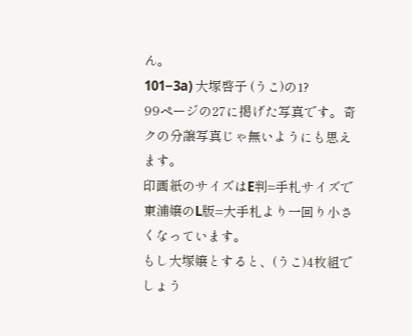ん。
101−3a) 大塚啓子 (うこ)の1?
99ページの27に掲げた写真です。奇クの分譲写真じゃ無いようにも思えます。
印画紙のサイズはE判=手札サイズで東浦嬢のL版=大手札より一回り小さくなっています。
もし大塚嬢とすると、(うこ)4枚組でしょう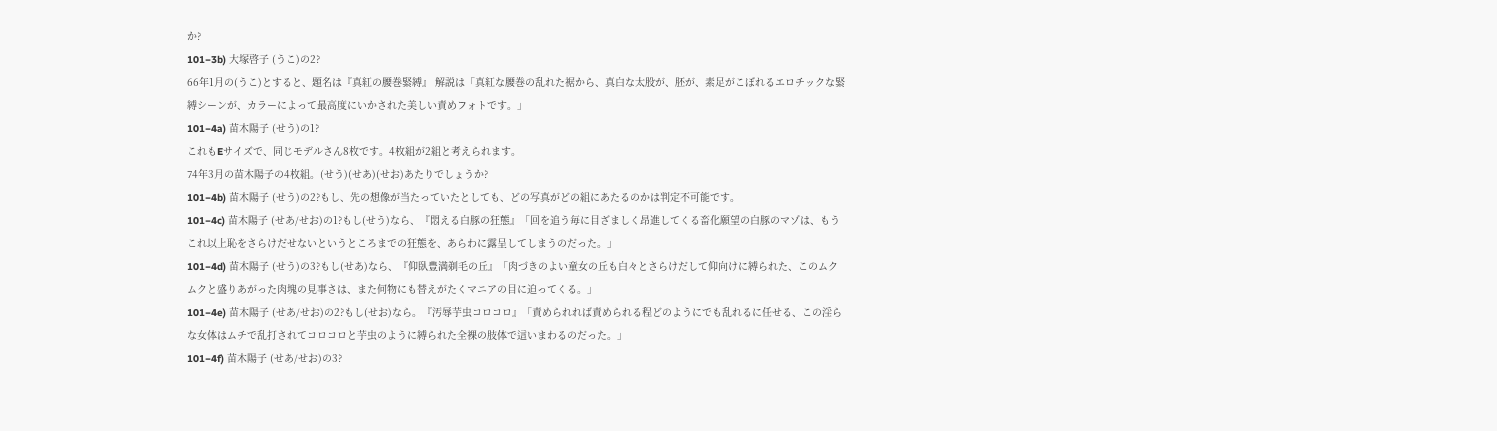か?
101−3b) 大塚啓子 (うこ)の2?
66年1月の(うこ)とすると、題名は『真紅の腰巻緊縛』 解説は「真紅な腰巻の乱れた裾から、真白な太股が、胚が、素足がこぼれるエロチックな緊縛シーンが、カラーによって最高度にいかされた美しい責めフォトです。」
101−4a) 苗木陽子 (せう)の1?
これもEサイズで、同じモデルさん8枚です。4枚組が2組と考えられます。
74年3月の苗木陽子の4枚組。(せう)(せあ)(せお)あたりでしょうか?
101−4b) 苗木陽子 (せう)の2?もし、先の想像が当たっていたとしても、どの写真がどの組にあたるのかは判定不可能です。
101−4c) 苗木陽子 (せあ/せお)の1?もし(せう)なら、『悶える白豚の狂態』「回を追う毎に目ざましく昂進してくる畜化願望の白豚のマゾは、もうこれ以上恥をさらけだせないというところまでの狂態を、あらわに露呈してしまうのだった。」
101−4d) 苗木陽子 (せう)の3?もし(せあ)なら、『仰臥豊満剃毛の丘』「肉づきのよい童女の丘も白々とさらけだして仰向けに縛られた、このムクムクと盛りあがった肉塊の見事さは、また何物にも替えがたくマニアの目に迫ってくる。」
101−4e) 苗木陽子 (せあ/せお)の2?もし(せお)なら。『汚辱芋虫コロコロ』「責められれば責められる程どのようにでも乱れるに任せる、この淫らな女体はムチで乱打されてコロコロと芋虫のように縛られた全裸の肢体で這いまわるのだった。」
101−4f) 苗木陽子 (せあ/せお)の3?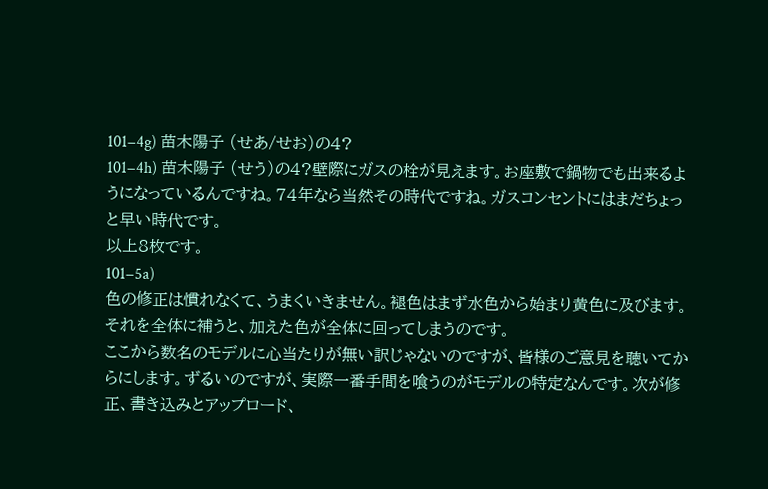101−4g) 苗木陽子 (せあ/せお)の4?
101−4h) 苗木陽子 (せう)の4?壁際にガスの栓が見えます。お座敷で鍋物でも出来るようになっているんですね。74年なら当然その時代ですね。ガスコンセントにはまだちょっと早い時代です。
以上8枚です。
101−5a)
色の修正は慣れなくて、うまくいきません。褪色はまず水色から始まり黄色に及びます。それを全体に補うと、加えた色が全体に回ってしまうのです。
ここから数名のモデルに心当たりが無い訳じゃないのですが、皆様のご意見を聴いてからにします。ずるいのですが、実際一番手間を喰うのがモデルの特定なんです。次が修正、書き込みとアップロード、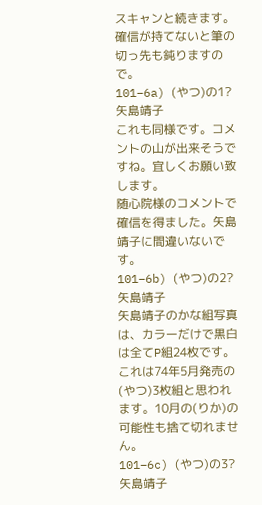スキャンと続きます。確信が持てないと筆の切っ先も鈍りますので。
101−6a) (やつ)の1? 矢島靖子
これも同様です。コメントの山が出来そうですね。宜しくお願い致します。
随心院様のコメントで確信を得ました。矢島靖子に間違いないです。
101−6b) (やつ)の2? 矢島靖子
矢島靖子のかな組写真は、カラーだけで黒白は全てP組24枚です。
これは74年5月発売の(やつ)3枚組と思われます。10月の(りか)の可能性も捨て切れません。
101−6c) (やつ)の3? 矢島靖子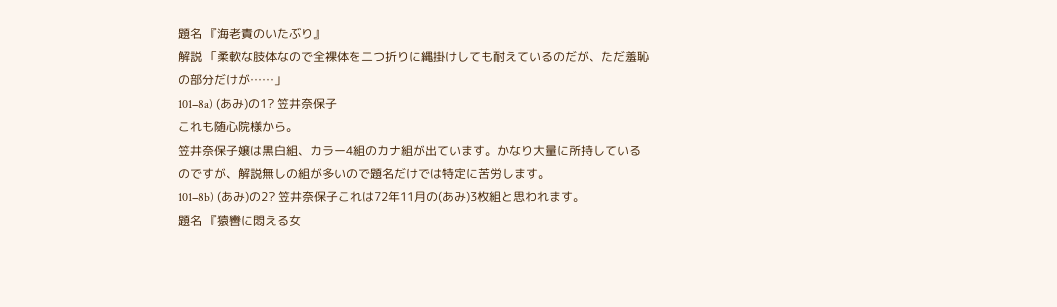題名 『海老責のいたぶり』
解説 「柔軟な肢体なので全裸体を二つ折りに縄掛けしても耐えているのだが、ただ羞恥の部分だけが……」
101−8a) (あみ)の1? 笠井奈保子
これも随心院様から。
笠井奈保子嬢は黒白組、カラー4組のカナ組が出ています。かなり大量に所持しているのですが、解説無しの組が多いので題名だけでは特定に苦労します。
101−8b) (あみ)の2? 笠井奈保子これは72年11月の(あみ)3枚組と思われます。
題名 『猿轡に悶える女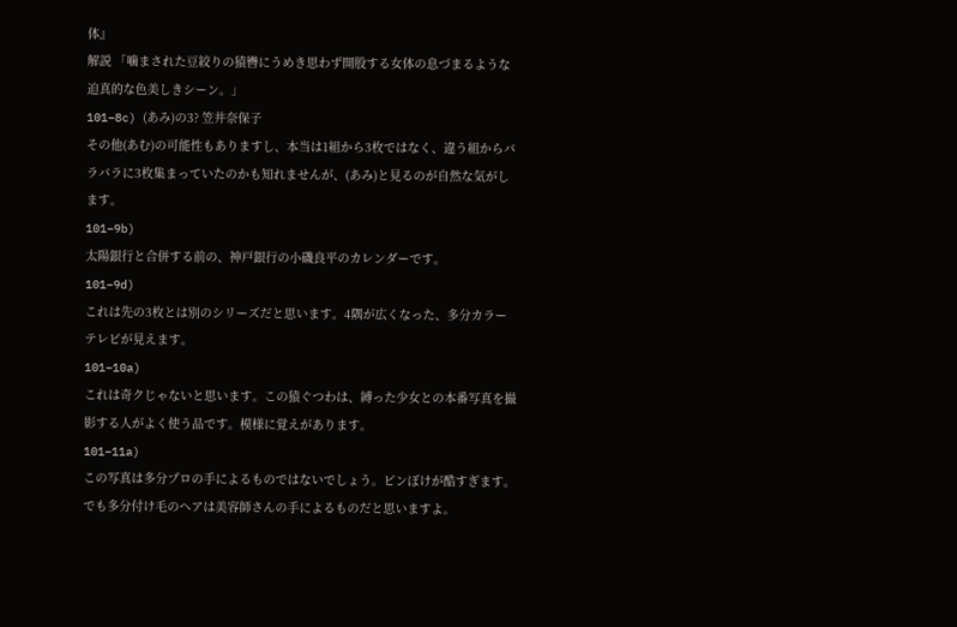体』
解説 「噛まされた豆絞りの猿轡にうめき思わず開股する女体の息づまるような迫真的な色美しきシーン。」
101−8c) (あみ)の3? 笠井奈保子
その他(あむ)の可能性もありますし、本当は1組から3枚ではなく、違う組からバラバラに3枚集まっていたのかも知れませんが、(あみ)と見るのが自然な気がします。
101−9b)
太陽銀行と合併する前の、神戸銀行の小磯良平のカレンダーです。
101−9d)
これは先の3枚とは別のシリーズだと思います。4隅が広くなった、多分カラーテレビが見えます。
101−10a)
これは奇クじゃないと思います。この猿ぐつわは、縛った少女との本番写真を撮影する人がよく使う品です。模様に覚えがあります。
101−11a)
この写真は多分プロの手によるものではないでしょう。ピンぼけが酷すぎます。でも多分付け毛のヘアは美容師さんの手によるものだと思いますよ。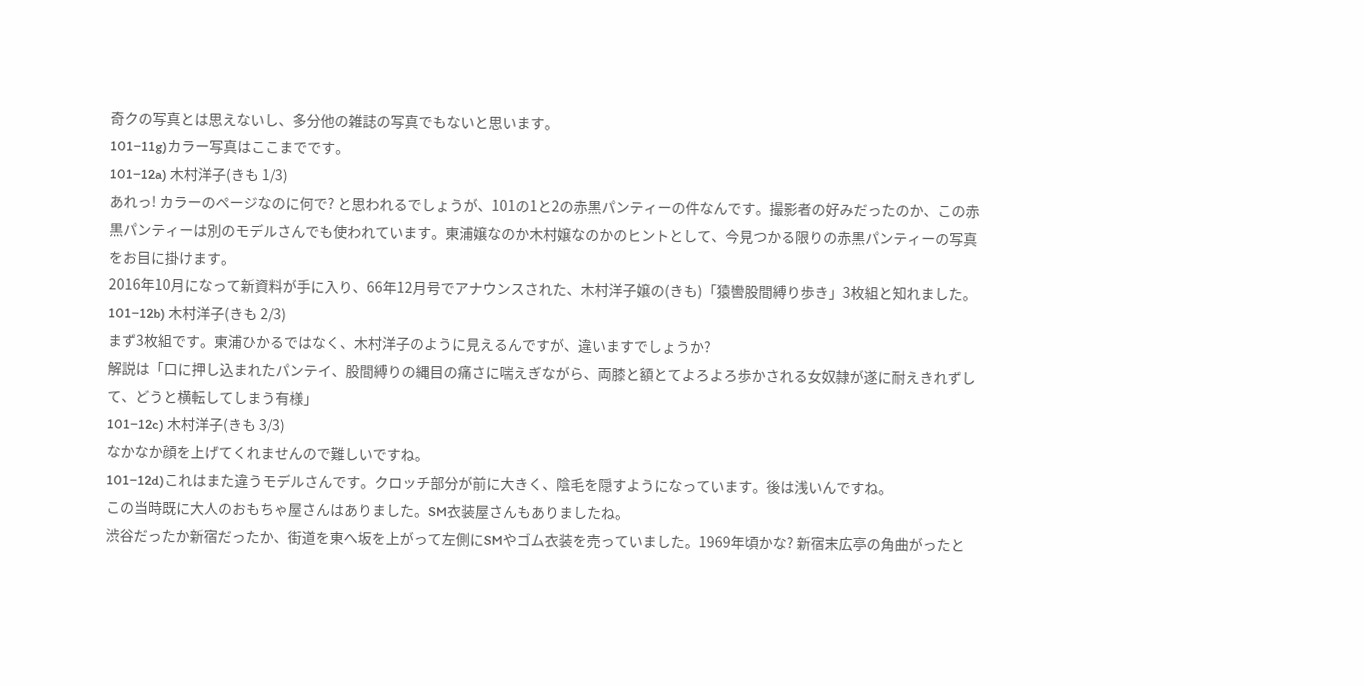奇クの写真とは思えないし、多分他の雑誌の写真でもないと思います。
101−11g)カラー写真はここまでです。
101−12a) 木村洋子(きも 1/3)
あれっ! カラーのページなのに何で? と思われるでしょうが、101の1と2の赤黒パンティーの件なんです。撮影者の好みだったのか、この赤黒パンティーは別のモデルさんでも使われています。東浦嬢なのか木村嬢なのかのヒントとして、今見つかる限りの赤黒パンティーの写真をお目に掛けます。
2016年10月になって新資料が手に入り、66年12月号でアナウンスされた、木村洋子嬢の(きも)「猿轡股間縛り歩き」3枚組と知れました。
101−12b) 木村洋子(きも 2/3)
まず3枚組です。東浦ひかるではなく、木村洋子のように見えるんですが、違いますでしょうか?
解説は「口に押し込まれたパンテイ、股間縛りの縄目の痛さに喘えぎながら、両膝と額とてよろよろ歩かされる女奴隷が遂に耐えきれずして、どうと横転してしまう有様」
101−12c) 木村洋子(きも 3/3)
なかなか顔を上げてくれませんので難しいですね。
101−12d)これはまた違うモデルさんです。クロッチ部分が前に大きく、陰毛を隠すようになっています。後は浅いんですね。
この当時既に大人のおもちゃ屋さんはありました。SM衣装屋さんもありましたね。
渋谷だったか新宿だったか、街道を東へ坂を上がって左側にSMやゴム衣装を売っていました。1969年頃かな? 新宿末広亭の角曲がったと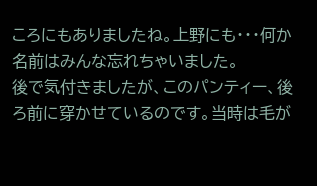ころにもありましたね。上野にも・・・何か名前はみんな忘れちゃいました。
後で気付きましたが、このパンティー、後ろ前に穿かせているのです。当時は毛が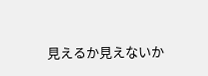見えるか見えないか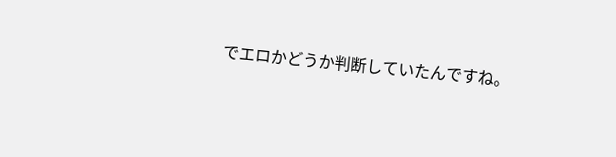でエロかどうか判断していたんですね。